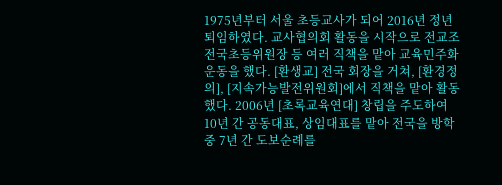1975년부터 서울 초등교사가 되어 2016년 정년퇴임하였다. 교사협의회 활동을 시작으로 전교조 전국초등위원장 등 여러 직책을 맡아 교육민주화 운동을 했다. [환생교] 전국 회장을 거쳐, [환경정의], [지속가능발전위원회]에서 직책을 맡아 활동했다. 2006년 [초록교육연대] 창립을 주도하여 10년 간 공동대표, 상임대표를 맡아 전국을 방학 중 7년 간 도보순례를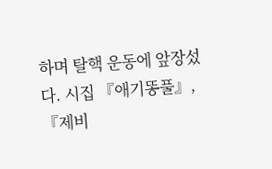하며 탈핵 운동에 앞장섰다. 시집 『애기똥풀』, 『제비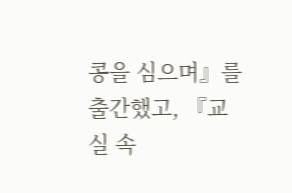콩을 심으며』를 출간했고, 『교실 속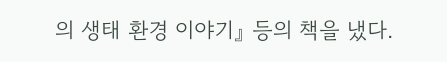의 생태 환경 이야기』 등의 책을 냈다.